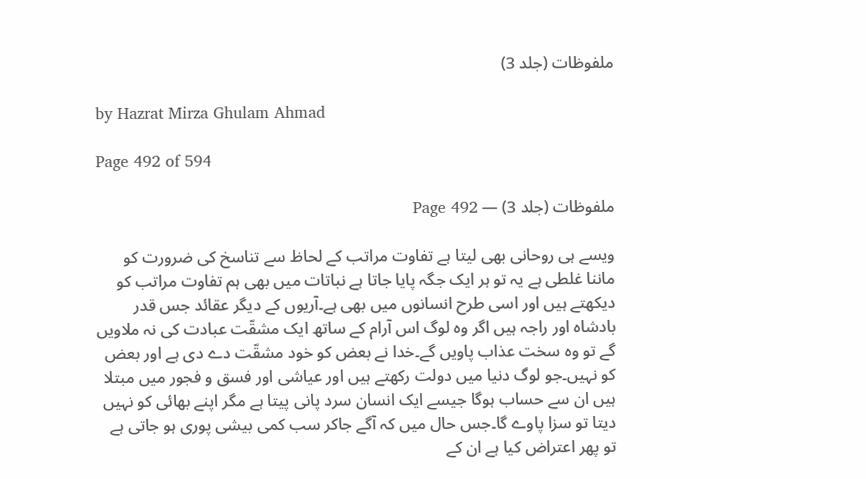ملفوظات (جلد 3)

by Hazrat Mirza Ghulam Ahmad

Page 492 of 594

ملفوظات (جلد 3) — Page 492

ویسے ہی روحانی بھی لیتا ہے تفاوت مراتب کے لحاظ سے تناسخ کی ضرورت کو ماننا غلطی ہے یہ تو ہر ایک جگہ پایا جاتا ہے نباتات میں بھی ہم تفاوت مراتب کو دیکھتے ہیں اور اسی طرح انسانوں میں بھی ہے۔آریوں کے دیگر عقائد جس قدر بادشاہ اور راجہ ہیں اگر وہ لوگ اس آرام کے ساتھ ایک مشقّت عبادت کی نہ ملاویں گے تو وہ سخت عذاب پاویں گے۔خدا نے بعض کو خود مشقّت دے دی ہے اور بعض کو نہیں۔جو لوگ دنیا میں دولت رکھتے ہیں اور عیاشی اور فسق و فجور میں مبتلا ہیں ان سے حساب ہوگا جیسے ایک انسان سرد پانی پیتا ہے مگر اپنے بھائی کو نہیں دیتا تو سزا پاوے گا۔جس حال میں کہ آگے جاکر سب کمی بیشی پوری ہو جاتی ہے تو پھر اعتراض کیا ہے ان کے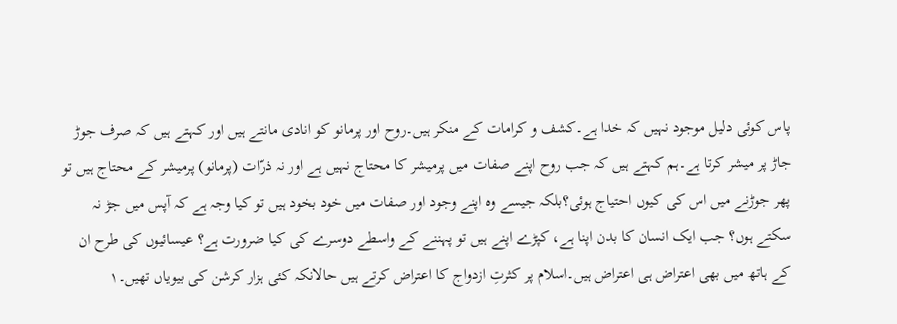پاس کوئی دلیل موجود نہیں کہ خدا ہے۔کشف و کرامات کے منکر ہیں۔روح اور پرمانو کو انادی مانتے ہیں اور کہتے ہیں کہ صرف جوڑ جاڑ پر میشر کرتا ہے۔ہم کہتے ہیں کہ جب روح اپنے صفات میں پرمیشر کا محتاج نہیں ہے اور نہ ذرّات (پرمانو) پرمیشر کے محتاج ہیں تو پھر جوڑنے میں اس کی کیوں احتیاج ہوئی؟بلکہ جیسے وہ اپنے وجود اور صفات میں خود بخود ہیں تو کیا وجہ ہے کہ آپس میں جڑ نہ سکتے ہوں؟ جب ایک انسان کا بدن اپنا ہے، کپڑے اپنے ہیں تو پہننے کے واسطے دوسرے کی کیا ضرورت ہے؟ عیسائیوں کی طرح ان کے ہاتھ میں بھی اعتراض ہی اعتراض ہیں۔اسلام پر کثرتِ ازدواج کا اعتراض کرتے ہیں حالانکہ کئی ہزار کرشن کی بیویاں تھیں۔۱